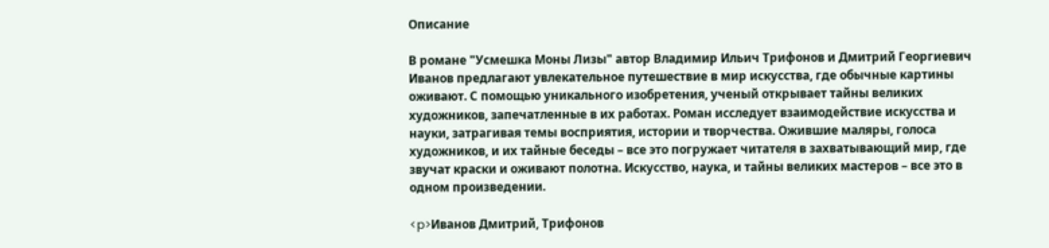Описание

В романе "Усмешка Моны Лизы" автор Владимир Ильич Трифонов и Дмитрий Георгиевич Иванов предлагают увлекательное путешествие в мир искусства, где обычные картины оживают. С помощью уникального изобретения, ученый открывает тайны великих художников, запечатленные в их работах. Роман исследует взаимодействие искусства и науки, затрагивая темы восприятия, истории и творчества. Ожившие маляры, голоса художников, и их тайные беседы – все это погружает читателя в захватывающий мир, где звучат краски и оживают полотна. Искусство, наука, и тайны великих мастеров – все это в одном произведении.

<p>Иванов Дмитрий, Трифонов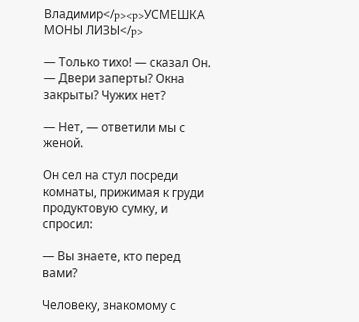Владимир</p><p>УСМЕШКА МОНЫ ЛИЗЫ</p>

— Только тихо! — сказал Он. — Двери заперты? Окна закрыты? Чужих нет?

— Нет, — ответили мы с женой.

Он сел на стул посреди комнаты, прижимая к груди продуктовую сумку, и спросил:

— Вы знаете, кто перед вами?

Человеку, знакомому с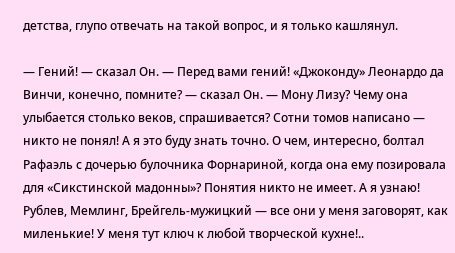детства, глупо отвечать на такой вопрос, и я только кашлянул.

— Гений! — сказал Он. — Перед вами гений! «Джоконду» Леонардо да Винчи, конечно, помните? — сказал Он. — Мону Лизу? Чему она улыбается столько веков, спрашивается? Сотни томов написано — никто не понял! А я это буду знать точно. О чем, интересно, болтал Рафаэль с дочерью булочника Форнариной, когда она ему позировала для «Сикстинской мадонны»? Понятия никто не имеет. А я узнаю! Рублев, Мемлинг, Брейгель-мужицкий — все они у меня заговорят, как миленькие! У меня тут ключ к любой творческой кухне!..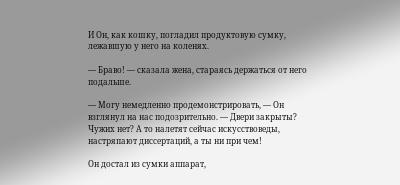И Он, как кошку, погладил продуктовую сумку, лежавшую у него на коленях.

— Браво! — сказала жена, стараясь держаться от него подальше.

— Могу немедленно продемонстрировать, — Он взглянул на нас подозрительно. — Двери закрыты? Чужих нет? А то налетят сейчас искусствоведы, настряпают диссертаций, а ты ни при чем!

Он достал из сумки аппарат,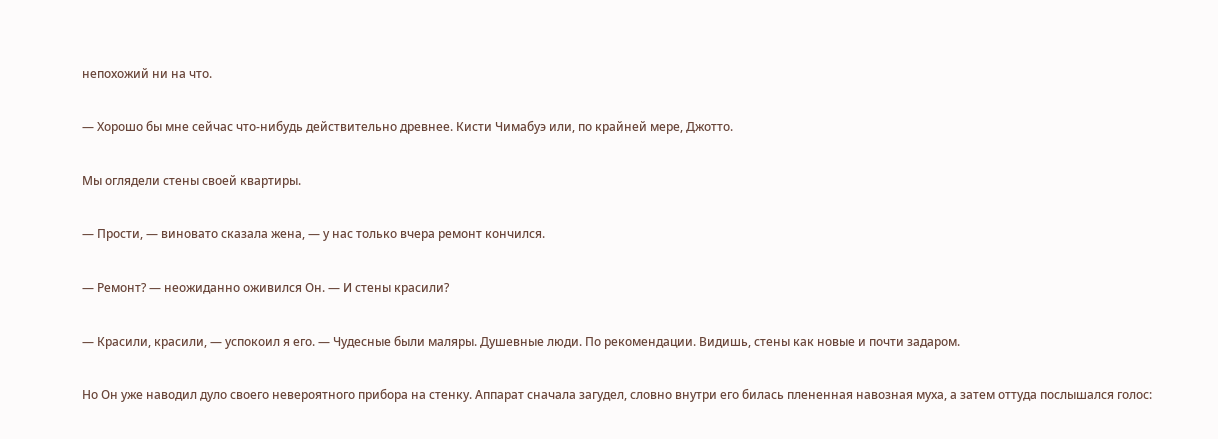непохожий ни на что.

— Хорошо бы мне сейчас что-нибудь действительно древнее. Кисти Чимабуэ или, по крайней мере, Джотто.

Мы оглядели стены своей квартиры.

— Прости, — виновато сказала жена, — у нас только вчера ремонт кончился.

— Ремонт? — неожиданно оживился Он. — И стены красили?

— Красили, красили, — успокоил я его. — Чудесные были маляры. Душевные люди. По рекомендации. Видишь, стены как новые и почти задаром.

Но Он уже наводил дуло своего невероятного прибора на стенку. Аппарат сначала загудел, словно внутри его билась плененная навозная муха, а затем оттуда послышался голос: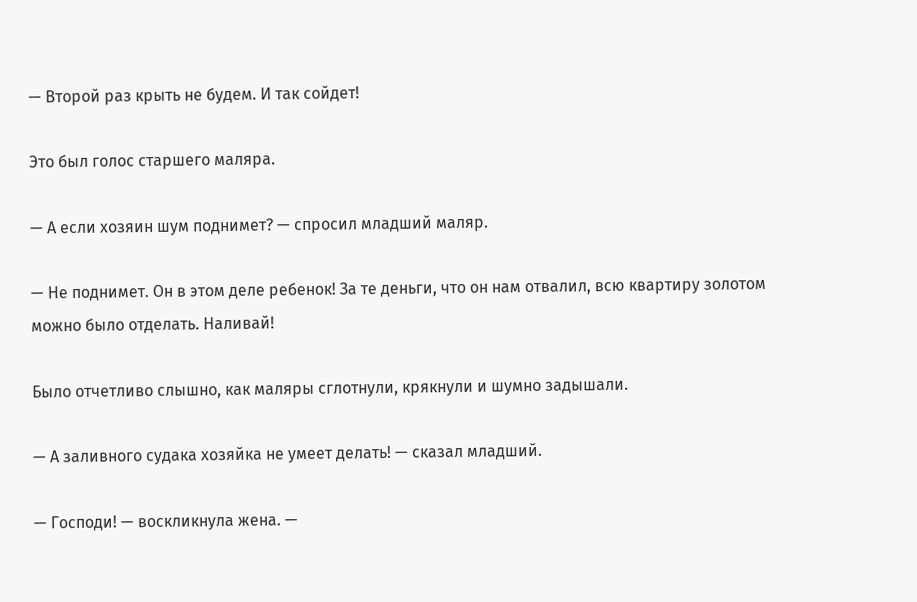— Второй раз крыть не будем. И так сойдет!

Это был голос старшего маляра.

— А если хозяин шум поднимет? — спросил младший маляр.

— Не поднимет. Он в этом деле ребенок! За те деньги, что он нам отвалил, всю квартиру золотом можно было отделать. Наливай!

Было отчетливо слышно, как маляры сглотнули, крякнули и шумно задышали.

— А заливного судака хозяйка не умеет делать! — сказал младший.

— Господи! — воскликнула жена. —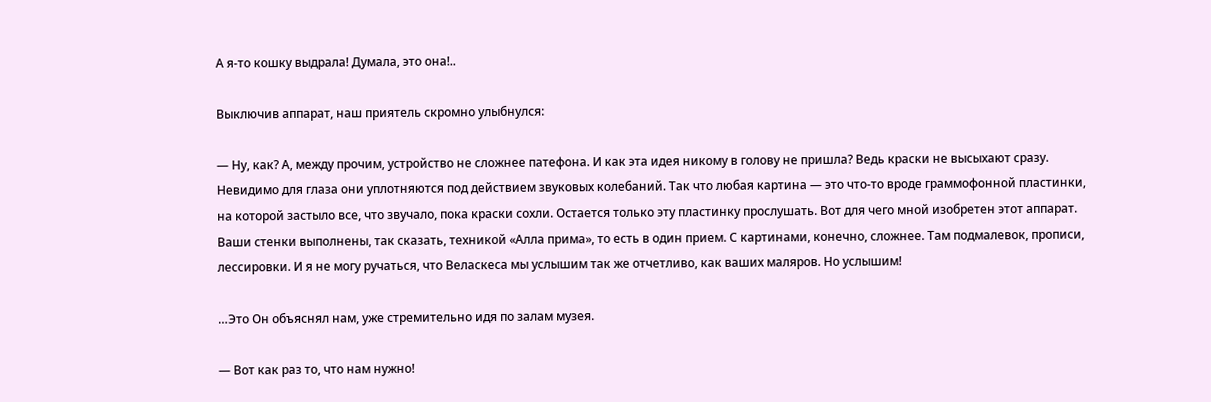А я-то кошку выдрала! Думала, это она!..

Выключив аппарат, наш приятель скромно улыбнулся:

— Ну, как? А, между прочим, устройство не сложнее патефона. И как эта идея никому в голову не пришла? Ведь краски не высыхают сразу. Невидимо для глаза они уплотняются под действием звуковых колебаний. Так что любая картина — это что-то вроде граммофонной пластинки, на которой застыло все, что звучало, пока краски сохли. Остается только эту пластинку прослушать. Вот для чего мной изобретен этот аппарат. Ваши стенки выполнены, так сказать, техникой «Алла прима», то есть в один прием. С картинами, конечно, сложнее. Там подмалевок, прописи, лессировки. И я не могу ручаться, что Веласкеса мы услышим так же отчетливо, как ваших маляров. Но услышим!

…Это Он объяснял нам, уже стремительно идя по залам музея.

— Вот как раз то, что нам нужно!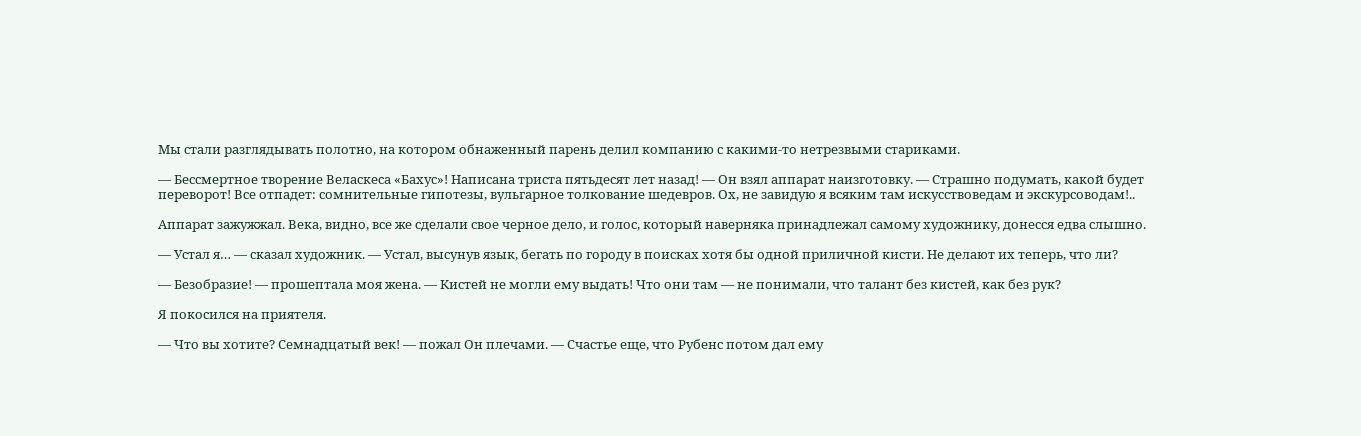Мы стали разглядывать полотно, на котором обнаженный парень делил компанию с какими-то нетрезвыми стариками.

— Бессмертное творение Веласкеса «Бахус»! Написана триста пятьдесят лет назад! — Он взял аппарат наизготовку. — Страшно подумать, какой будет переворот! Все отпадет: сомнительные гипотезы, вульгарное толкование шедевров. Ох, не завидую я всяким там искусствоведам и экскурсоводам!..

Аппарат зажужжал. Века, видно, все же сделали свое черное дело, и голос, который наверняка принадлежал самому художнику, донесся едва слышно.

— Устал я… — сказал художник. — Устал, высунув язык, бегать по городу в поисках хотя бы одной приличной кисти. Не делают их теперь, что ли?

— Безобразие! — прошептала моя жена. — Кистей не могли ему выдать! Что они там — не понимали, что талант без кистей, как без рук?

Я покосился на приятеля.

— Что вы хотите? Семнадцатый век! — пожал Он плечами. — Счастье еще, что Рубенс потом дал ему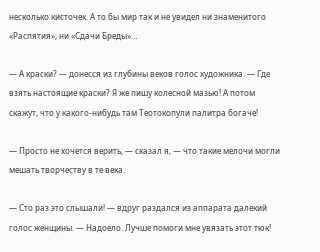несколько кисточек. А то бы мир так и не увидел ни знаменитого «Распятия», ни «Сдачи Бреды»…

— А краски? — донесся из глубины веков голос художника. — Где взять настоящие краски? Я же пишу колесной мазью! А потом скажут, что у какого-нибудь там Теотокопули палитра богаче!

— Просто не хочется верить, — сказал я, — что такие мелочи могли мешать творчеству в те века.

— Сто раз это слышали! — вдруг раздался из аппарата далекий голос женщины. — Надоело. Лучше помоги мне увязать этот тюк!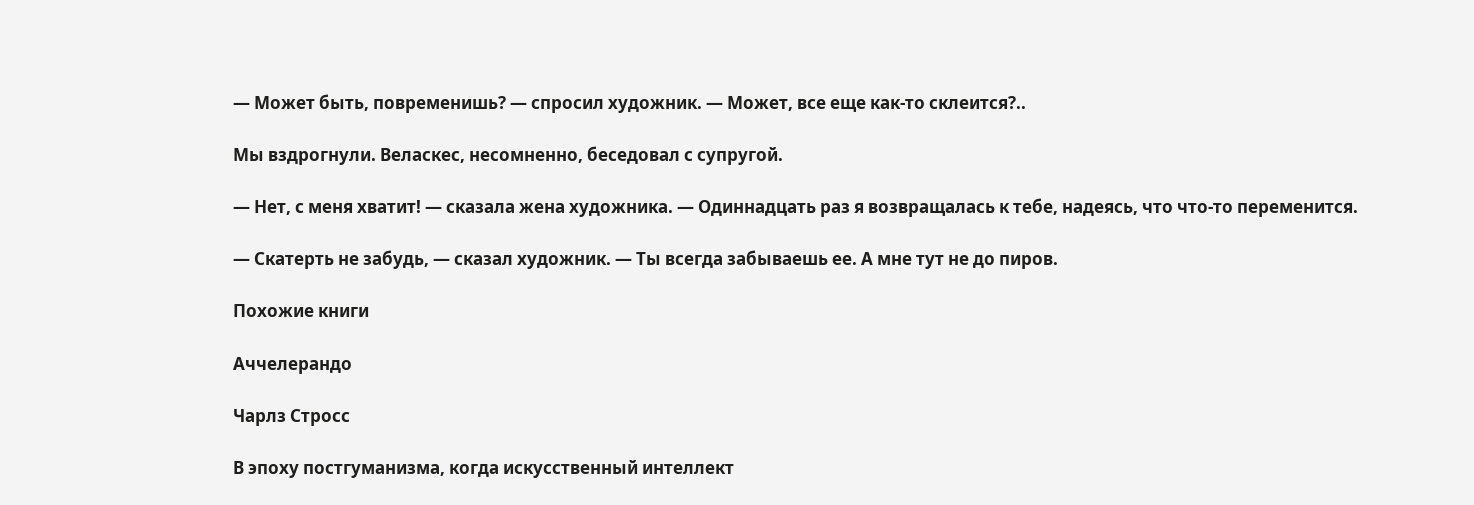— Может быть, повременишь? — спросил художник. — Может, все еще как-то склеится?..

Мы вздрогнули. Веласкес, несомненно, беседовал с супругой.

— Нет, с меня хватит! — сказала жена художника. — Одиннадцать раз я возвращалась к тебе, надеясь, что что-то переменится.

— Скатерть не забудь, — сказал художник. — Ты всегда забываешь ее. А мне тут не до пиров.

Похожие книги

Аччелерандо

Чарлз Стросс

В эпоху постгуманизма, когда искусственный интеллект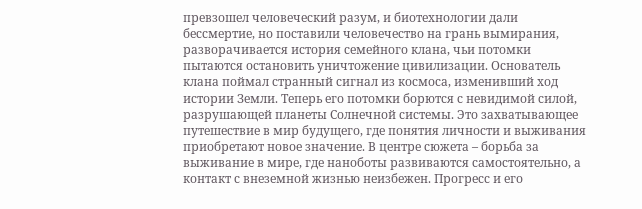превзошел человеческий разум, и биотехнологии дали бессмертие, но поставили человечество на грань вымирания, разворачивается история семейного клана, чьи потомки пытаются остановить уничтожение цивилизации. Основатель клана поймал странный сигнал из космоса, изменивший ход истории Земли. Теперь его потомки борются с невидимой силой, разрушающей планеты Солнечной системы. Это захватывающее путешествие в мир будущего, где понятия личности и выживания приобретают новое значение. В центре сюжета – борьба за выживание в мире, где наноботы развиваются самостоятельно, а контакт с внеземной жизнью неизбежен. Прогресс и его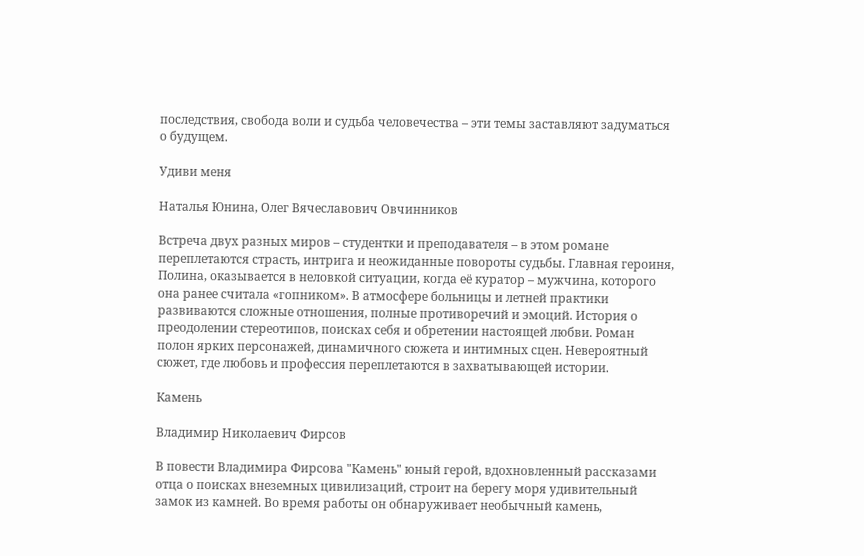последствия, свобода воли и судьба человечества – эти темы заставляют задуматься о будущем.

Удиви меня

Наталья Юнина, Олег Вячеславович Овчинников

Встреча двух разных миров – студентки и преподавателя – в этом романе переплетаются страсть, интрига и неожиданные повороты судьбы. Главная героиня, Полина, оказывается в неловкой ситуации, когда её куратор – мужчина, которого она ранее считала «гопником». В атмосфере больницы и летней практики развиваются сложные отношения, полные противоречий и эмоций. История о преодолении стереотипов, поисках себя и обретении настоящей любви. Роман полон ярких персонажей, динамичного сюжета и интимных сцен. Невероятный сюжет, где любовь и профессия переплетаются в захватывающей истории.

Камень

Владимир Николаевич Фирсов

В повести Владимира Фирсова "Камень" юный герой, вдохновленный рассказами отца о поисках внеземных цивилизаций, строит на берегу моря удивительный замок из камней. Во время работы он обнаруживает необычный камень,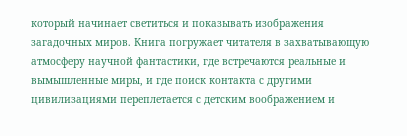который начинает светиться и показывать изображения загадочных миров. Книга погружает читателя в захватывающую атмосферу научной фантастики, где встречаются реальные и вымышленные миры, и где поиск контакта с другими цивилизациями переплетается с детским воображением и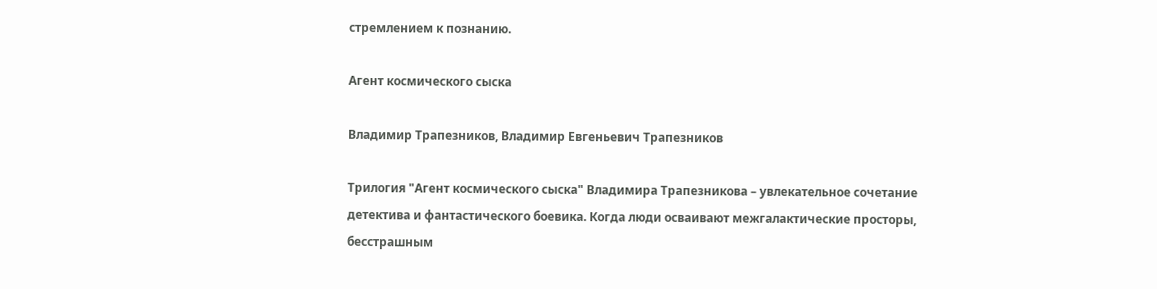стремлением к познанию.

Агент космического сыска

Владимир Трапезников, Владимир Евгеньевич Трапезников

Трилогия "Агент космического сыска" Владимира Трапезникова – увлекательное сочетание детектива и фантастического боевика. Когда люди осваивают межгалактические просторы, бесстрашным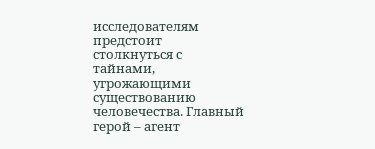исследователям предстоит столкнуться с тайнами, угрожающими существованию человечества. Главный герой – агент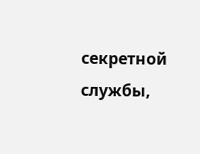секретной службы,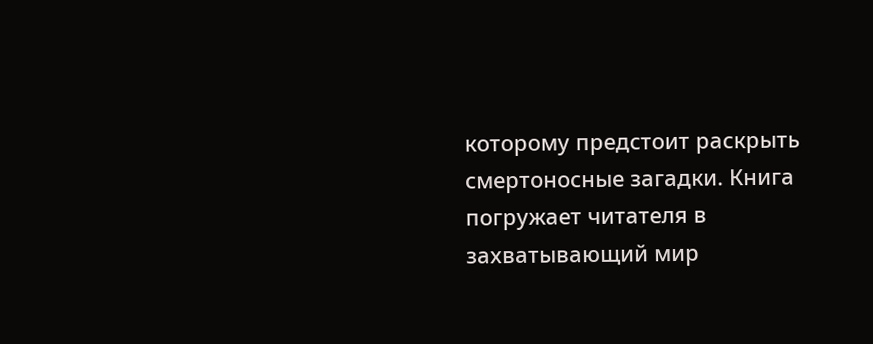которому предстоит раскрыть смертоносные загадки. Книга погружает читателя в захватывающий мир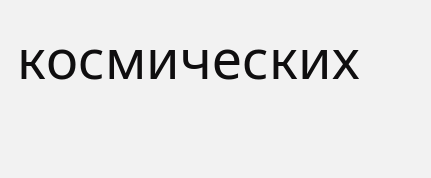космических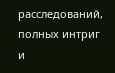расследований, полных интриг и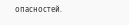опасностей.